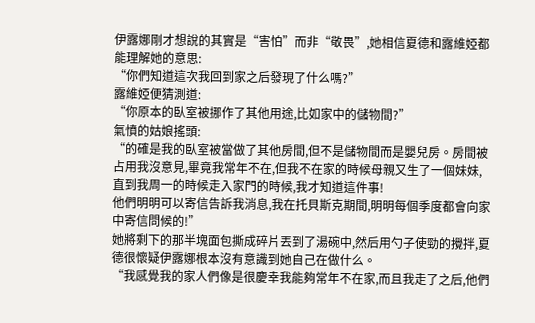伊露娜剛才想說的其實是“害怕”而非“敬畏”,她相信夏德和露維婭都能理解她的意思:
“你們知道這次我回到家之后發現了什么嗎?”
露維婭便猜測道:
“你原本的臥室被挪作了其他用途,比如家中的儲物間?”
氣憤的姑娘搖頭:
“的確是我的臥室被當做了其他房間,但不是儲物間而是嬰兒房。房間被占用我沒意見,畢竟我常年不在,但我不在家的時候母親又生了一個妹妹,直到我周一的時候走入家門的時候,我才知道這件事!
他們明明可以寄信告訴我消息,我在托貝斯克期間,明明每個季度都會向家中寄信問候的!”
她將剩下的那半塊面包撕成碎片丟到了湯碗中,然后用勺子使勁的攪拌,夏德很懷疑伊露娜根本沒有意識到她自己在做什么。
“我感覺我的家人們像是很慶幸我能夠常年不在家,而且我走了之后,他們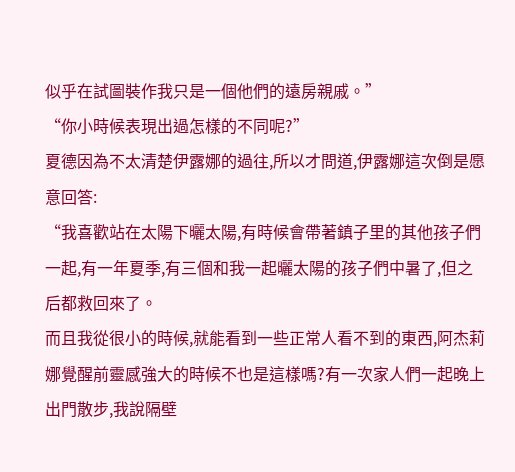似乎在試圖裝作我只是一個他們的遠房親戚。”
“你小時候表現出過怎樣的不同呢?”
夏德因為不太清楚伊露娜的過往,所以才問道,伊露娜這次倒是愿意回答:
“我喜歡站在太陽下曬太陽,有時候會帶著鎮子里的其他孩子們一起,有一年夏季,有三個和我一起曬太陽的孩子們中暑了,但之后都救回來了。
而且我從很小的時候,就能看到一些正常人看不到的東西,阿杰莉娜覺醒前靈感強大的時候不也是這樣嗎?有一次家人們一起晚上出門散步,我說隔壁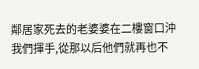鄰居家死去的老婆婆在二樓窗口沖我們揮手,從那以后他們就再也不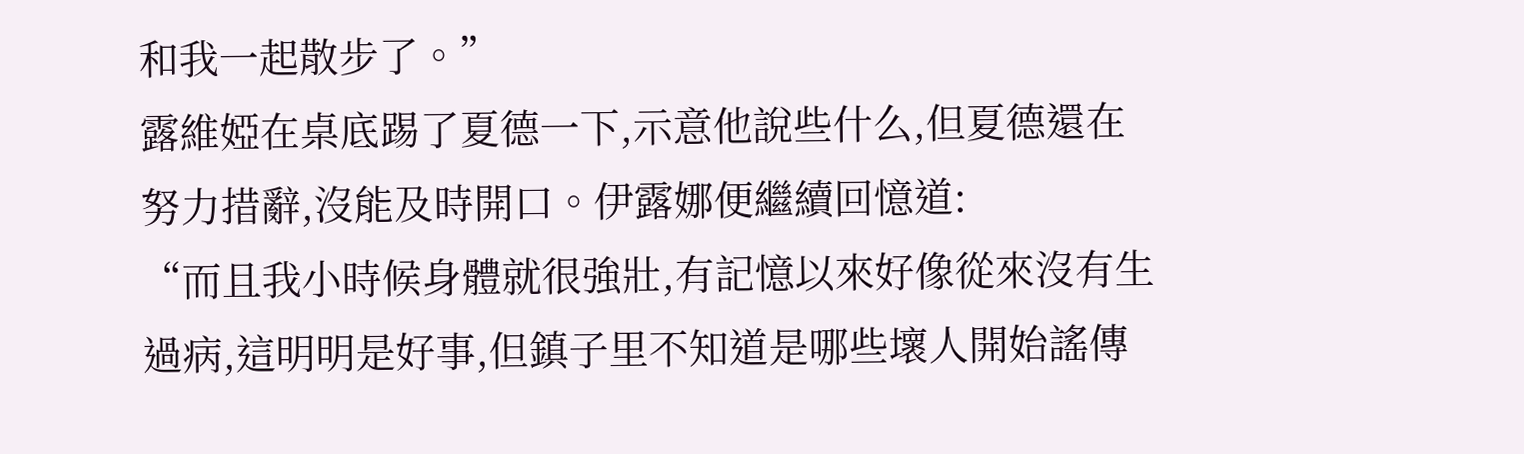和我一起散步了。”
露維婭在桌底踢了夏德一下,示意他說些什么,但夏德還在努力措辭,沒能及時開口。伊露娜便繼續回憶道:
“而且我小時候身體就很強壯,有記憶以來好像從來沒有生過病,這明明是好事,但鎮子里不知道是哪些壞人開始謠傳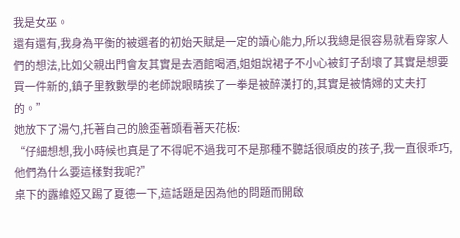我是女巫。
還有還有,我身為平衡的被選者的初始天賦是一定的讀心能力,所以我總是很容易就看穿家人們的想法,比如父親出門會友其實是去酒館喝酒,姐姐說裙子不小心被釘子刮壞了其實是想要買一件新的,鎮子里教數學的老師說眼睛挨了一拳是被醉漢打的,其實是被情婦的丈夫打的。”
她放下了湯勺,托著自己的臉歪著頭看著天花板:
“仔細想想,我小時候也真是了不得呢不過我可不是那種不聽話很頑皮的孩子,我一直很乖巧,他們為什么要這樣對我呢?”
桌下的露維婭又踢了夏德一下,這話題是因為他的問題而開啟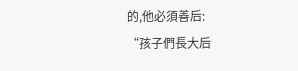的,他必須善后:
“孩子們長大后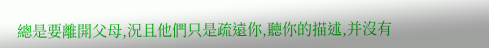總是要離開父母,況且他們只是疏遠你,聽你的描述,并沒有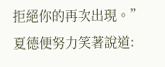拒絕你的再次出現。”
夏德便努力笑著說道: